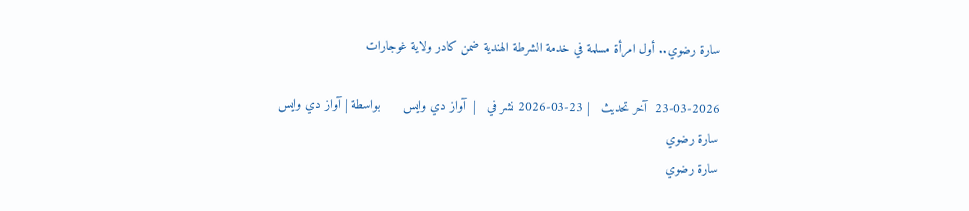سارة رضوي.. أول امرأة مسلمة في خدمة الشرطة الهندية ضمن كادر ولاية غوجارات

23-03-2026  آخر تحديث   | 23-03-2026 نشر في   |  آواز دي وايس      بواسطة | آواز دي وايس
سارة رضوي
سارة رضوي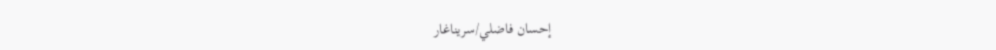إحسان فاضلي/سريناغار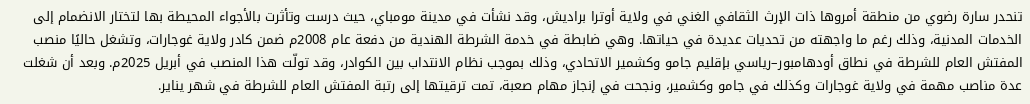تنحدر سارة رضوي من منطقة أمروها ذات الإرث الثقافي الغني في ولاية أوترا براديش، وقد نشأت في مدينة مومباي، حيث درست وتأثرت بالأجواء المحيطة بها لتختار الانضمام إلى الخدمات المدنية، وذلك رغم ما واجهته من تحديات عديدة في حياتها. وهي ضابطة في خدمة الشرطة الهندية من دفعة عام 2008م ضمن كادر ولاية غوجارات، وتشغل حاليًا منصب المفتش العام للشرطة في نطاق أودهامبور–رياسي بإقليم جامو وكشمير الاتحادي، وذلك بموجب نظام الانتداب بين الكوادر، وقد تولّت هذا المنصب في أبريل 2025م. وبعد أن شغلت عدة مناصب مهمة في ولاية غوجارات وكذلك في جامو وكشمير، ونجحت في إنجاز مهام صعبة، تمت ترقيتها إلى رتبة المفتش العام للشرطة في شهر يناير.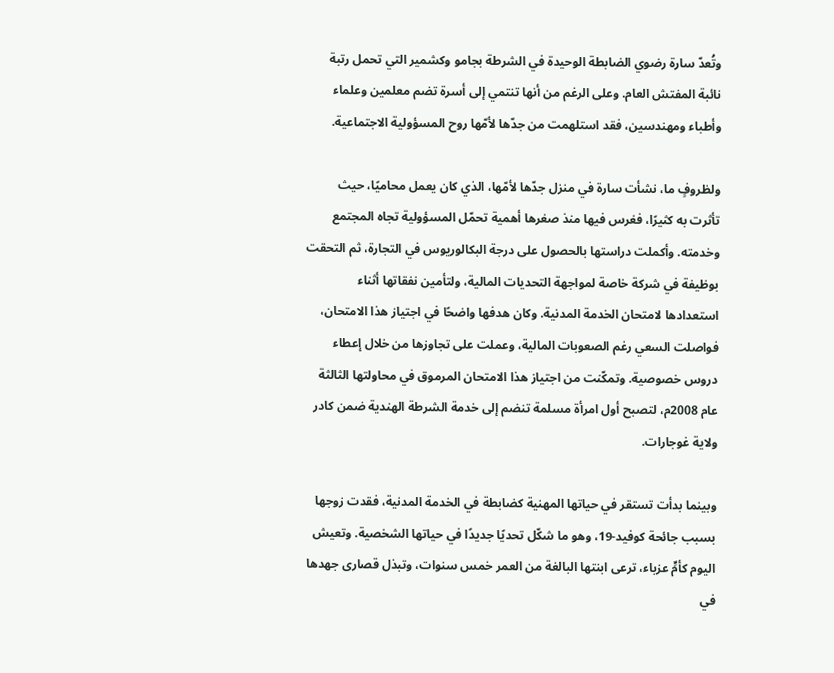وتُعدّ سارة رضوي الضابطة الوحيدة في الشرطة بجامو وكشمير التي تحمل رتبة نائبة المفتش العام. وعلى الرغم من أنها تنتمي إلى أسرة تضم معلمين وعلماء وأطباء ومهندسين، فقد استلهمت من جدّها لأمّها روح المسؤولية الاجتماعية.

ولظروفٍ ما، نشأت سارة في منزل جدّها لأمّها، الذي كان يعمل محاميًا، حيث تأثرت به كثيرًا، فغرس فيها منذ صغرها أهمية تحمّل المسؤولية تجاه المجتمع وخدمته. وأكملت دراستها بالحصول على درجة البكالوريوس في التجارة، ثم التحقت بوظيفة في شركة خاصة لمواجهة التحديات المالية، ولتأمين نفقاتها أثناء استعدادها لامتحان الخدمة المدنية. وكان هدفها واضحًا في اجتياز هذا الامتحان، فواصلت السعي رغم الصعوبات المالية، وعملت على تجاوزها من خلال إعطاء دروس خصوصية. وتمكّنت من اجتياز هذا الامتحان المرموق في محاولتها الثالثة عام 2008م، لتصبح أول امرأة مسلمة تنضم إلى خدمة الشرطة الهندية ضمن كادر ولاية غوجارات.

وبينما بدأت تستقر في حياتها المهنية كضابطة في الخدمة المدنية، فقدت زوجها بسبب جائحة كوفيد-19، وهو ما شكّل تحديًا جديدًا في حياتها الشخصية. وتعيش اليوم كأمٍّ عزباء، ترعى ابنتها البالغة من العمر خمس سنوات، وتبذل قصارى جهدها في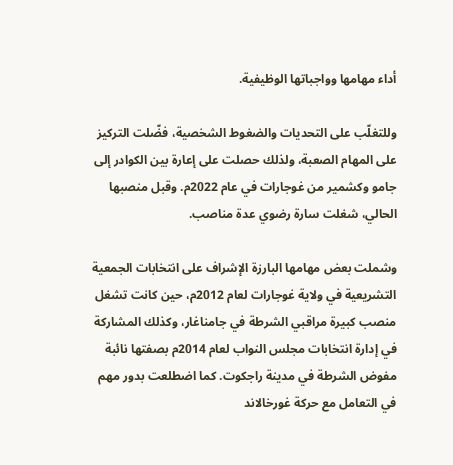أداء مهامها وواجباتها الوظيفية.

وللتغلّب على التحديات والضغوط الشخصية، فضّلت التركيز على المهام الصعبة، ولذلك حصلت على إعارة بين الكوادر إلى جامو وكشمير من غوجارات في عام 2022م. وقبل منصبها الحالي، شغلت سارة رضوي عدة مناصب.

وشملت بعض مهامها البارزة الإشراف على انتخابات الجمعية التشريعية في ولاية غوجارات لعام 2012م، حين كانت تشغل منصب كبيرة مراقبي الشرطة في جامناغار، وكذلك المشاركة في إدارة انتخابات مجلس النواب لعام 2014م بصفتها نائبة مفوض الشرطة في مدينة راجكوت. كما اضطلعت بدور مهم في التعامل مع حركة غورخالاند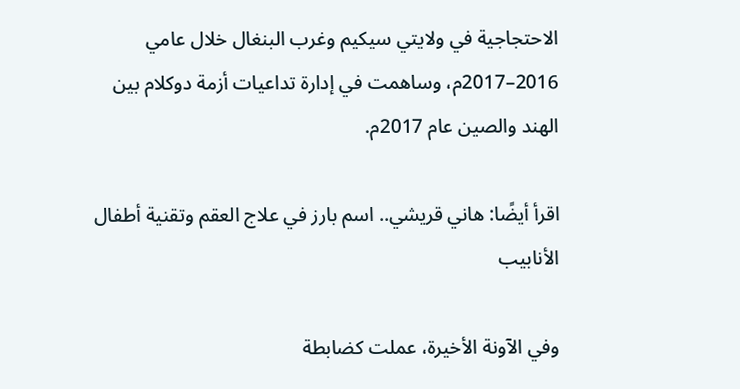الاحتجاجية في ولايتي سيكيم وغرب البنغال خلال عامي 2016–2017م، وساهمت في إدارة تداعيات أزمة دوكلام بين الهند والصين عام 2017م.

اقرأ أيضًا: هاني قريشي.. اسم بارز في علاج العقم وتقنية أطفال الأنابيب

وفي الآونة الأخيرة، عملت كضابطة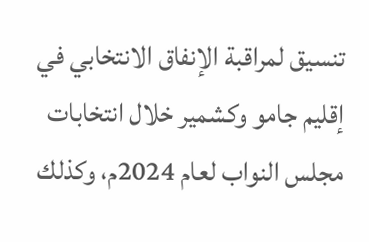تنسيق لمراقبة الإنفاق الانتخابي في إقليم جامو وكشمير خلال انتخابات مجلس النواب لعام 2024م، وكذلك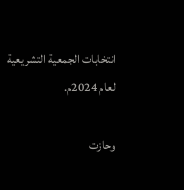انتخابات الجمعية التشريعية لعام 2024م.

وحازت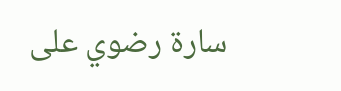سارة رضوي على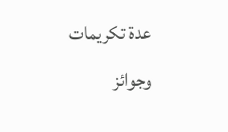عدة تكريمات وجوائز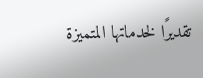تقديرًا لخدماتها المتميزة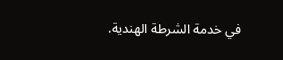في خدمة الشرطة الهندية.